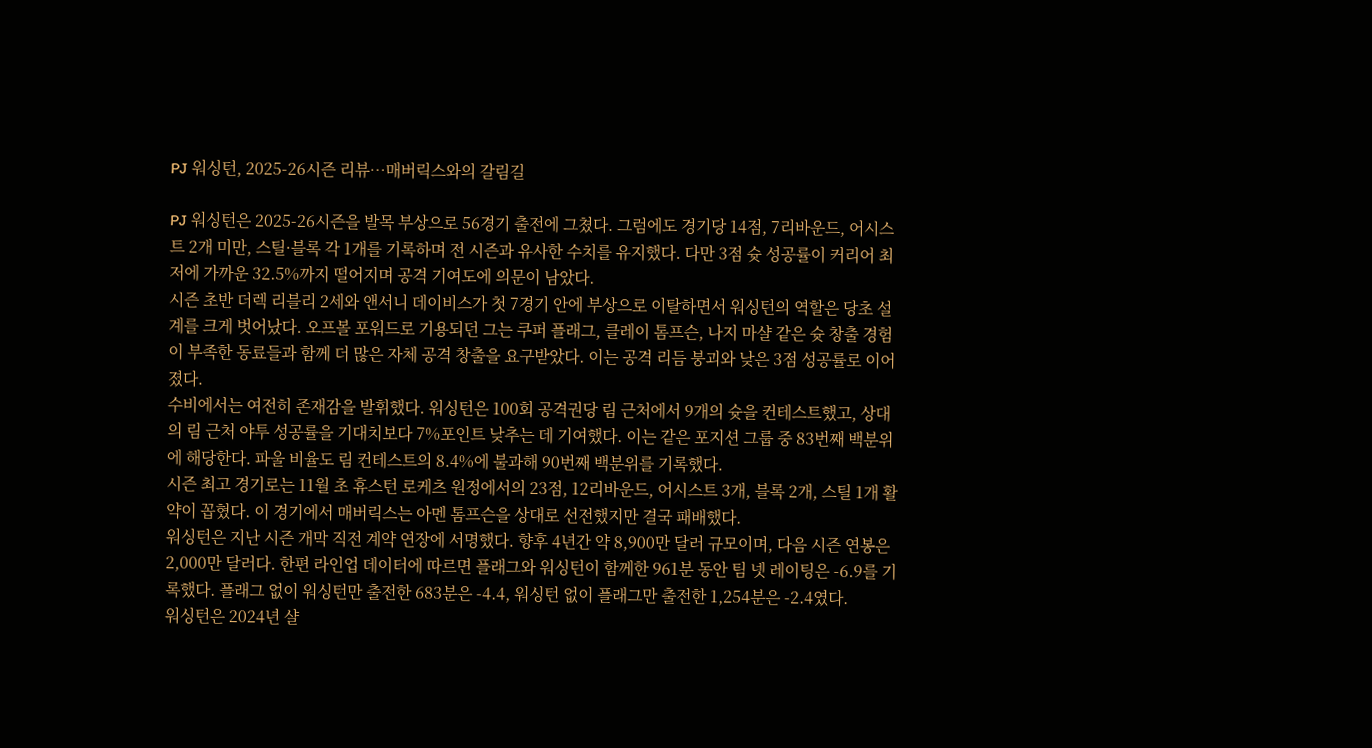PJ 워싱턴, 2025-26시즌 리뷰…매버릭스와의 갈림길

PJ 워싱턴은 2025-26시즌을 발목 부상으로 56경기 출전에 그쳤다. 그럼에도 경기당 14점, 7리바운드, 어시스트 2개 미만, 스틸·블록 각 1개를 기록하며 전 시즌과 유사한 수치를 유지했다. 다만 3점 슛 성공률이 커리어 최저에 가까운 32.5%까지 떨어지며 공격 기여도에 의문이 남았다.
시즌 초반 더렉 리블리 2세와 앤서니 데이비스가 첫 7경기 안에 부상으로 이탈하면서 워싱턴의 역할은 당초 설계를 크게 벗어났다. 오프볼 포워드로 기용되던 그는 쿠퍼 플래그, 클레이 톰프슨, 나지 마샬 같은 슛 창출 경험이 부족한 동료들과 함께 더 많은 자체 공격 창출을 요구받았다. 이는 공격 리듬 붕괴와 낮은 3점 성공률로 이어졌다.
수비에서는 여전히 존재감을 발휘했다. 워싱턴은 100회 공격권당 림 근처에서 9개의 슛을 컨테스트했고, 상대의 림 근처 야투 성공률을 기대치보다 7%포인트 낮추는 데 기여했다. 이는 같은 포지션 그룹 중 83번째 백분위에 해당한다. 파울 비율도 림 컨테스트의 8.4%에 불과해 90번째 백분위를 기록했다.
시즌 최고 경기로는 11월 초 휴스턴 로케츠 원정에서의 23점, 12리바운드, 어시스트 3개, 블록 2개, 스틸 1개 활약이 꼽혔다. 이 경기에서 매버릭스는 아멘 톰프슨을 상대로 선전했지만 결국 패배했다.
워싱턴은 지난 시즌 개막 직전 계약 연장에 서명했다. 향후 4년간 약 8,900만 달러 규모이며, 다음 시즌 연봉은 2,000만 달러다. 한편 라인업 데이터에 따르면 플래그와 워싱턴이 함께한 961분 동안 팀 넷 레이팅은 -6.9를 기록했다. 플래그 없이 워싱턴만 출전한 683분은 -4.4, 워싱턴 없이 플래그만 출전한 1,254분은 -2.4였다.
워싱턴은 2024년 샬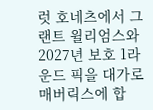럿 호네츠에서 그랜트 윌리엄스와 2027년 보호 1라운드 픽을 대가로 매버릭스에 합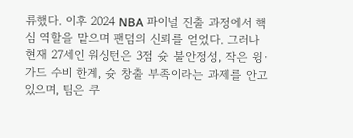류했다. 이후 2024 NBA 파이널 진출 과정에서 핵심 역할을 맡으며 팬덤의 신뢰를 얻었다. 그러나 현재 27세인 워싱턴은 3점 슛 불안정성, 작은 윙·가드 수비 한계, 슛 창출 부족이라는 과제를 안고 있으며, 팀은 쿠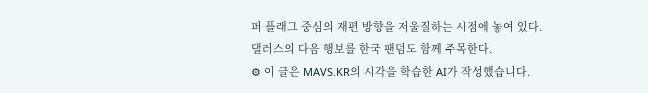퍼 플래그 중심의 재편 방향을 저울질하는 시점에 놓여 있다.
댈러스의 다음 행보를 한국 팬덤도 함께 주목한다.
⚙ 이 글은 MAVS.KR의 시각을 학습한 AI가 작성했습니다.